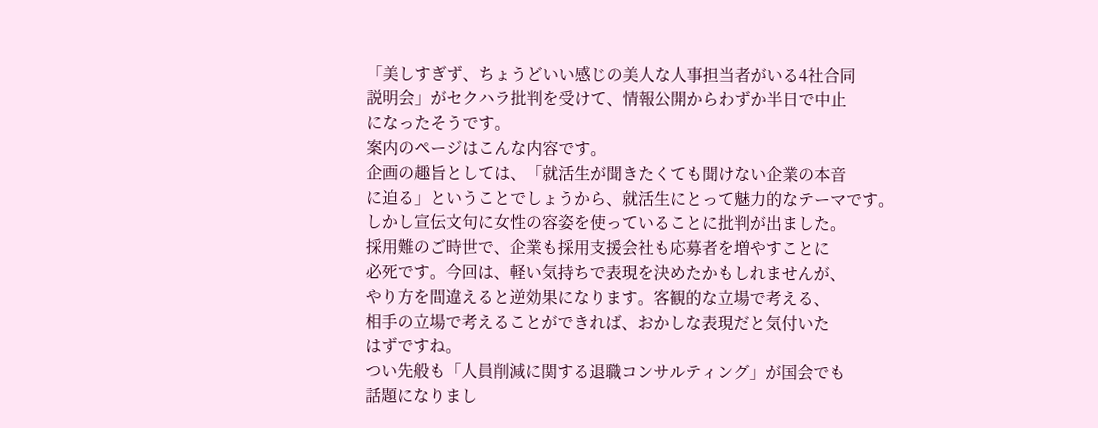「美しすぎず、ちょうどいい感じの美人な人事担当者がいる4社合同
説明会」がセクハラ批判を受けて、情報公開からわずか半日で中止
になったそうです。
案内のページはこんな内容です。
企画の趣旨としては、「就活生が聞きたくても聞けない企業の本音
に迫る」ということでしょうから、就活生にとって魅力的なテーマです。
しかし宣伝文句に女性の容姿を使っていることに批判が出ました。
採用難のご時世で、企業も採用支援会社も応募者を増やすことに
必死です。今回は、軽い気持ちで表現を決めたかもしれませんが、
やり方を間違えると逆効果になります。客観的な立場で考える、
相手の立場で考えることができれば、おかしな表現だと気付いた
はずですね。
つい先般も「人員削減に関する退職コンサルティング」が国会でも
話題になりまし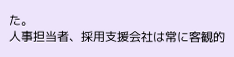た。
人事担当者、採用支援会社は常に客観的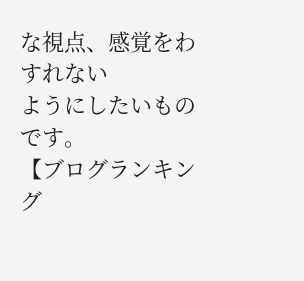な視点、感覚をわすれない
ようにしたいものです。
【ブログランキング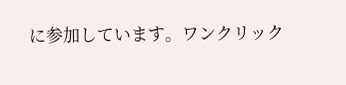に参加しています。ワンクリック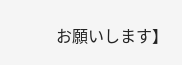お願いします】